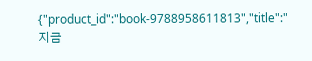{"product_id":"book-9788958611813","title":"지금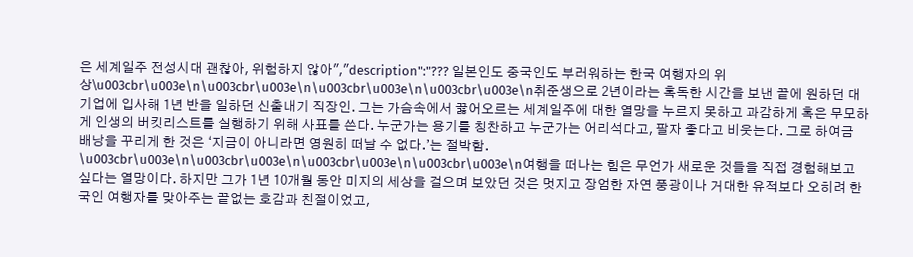은 세계일주 전성시대 괜찮아, 위험하지 않아","description":"??? 일본인도 중국인도 부러워하는 한국 여행자의 위상\u003cbr\u003e\n\u003cbr\u003e\n\u003cbr\u003e\n\u003cbr\u003e\n취준생으로 2년이라는 혹독한 시간을 보낸 끝에 원하던 대기업에 입사해 1년 반을 일하던 신출내기 직장인. 그는 가슴속에서 끓어오르는 세계일주에 대한 열망을 누르지 못하고 과감하게 혹은 무모하게 인생의 버킷리스트를 실행하기 위해 사표를 쓴다. 누군가는 용기를 칭찬하고 누군가는 어리석다고, 팔자 좋다고 비웃는다. 그로 하여금 배낭을 꾸리게 한 것은 ‘지금이 아니라면 영원히 떠날 수 없다.’는 절박함. \u003cbr\u003e\n\u003cbr\u003e\n\u003cbr\u003e\n\u003cbr\u003e\n여행을 떠나는 힘은 무언가 새로운 것들을 직접 경험해보고 싶다는 열망이다. 하지만 그가 1년 10개월 동안 미지의 세상을 걸으며 보았던 것은 멋지고 장엄한 자연 풍광이나 거대한 유적보다 오히려 한국인 여행자를 맞아주는 끝없는 호감과 친절이었고,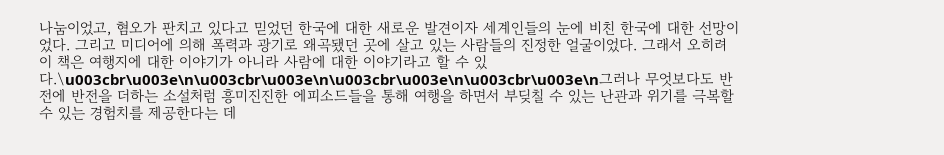나눔이었고, 혐오가 판치고 있다고 믿었던 한국에 대한 새로운 발견이자 세계인들의 눈에 비친 한국에 대한 선망이었다. 그리고 미디어에 의해 폭력과 광기로 왜곡됐던 곳에 살고 있는 사람들의 진정한 얼굴이었다. 그래서 오히려 이 책은 여행지에 대한 이야기가 아니라 사람에 대한 이야기라고 할 수 있다.\u003cbr\u003e\n\u003cbr\u003e\n\u003cbr\u003e\n\u003cbr\u003e\n그러나 무엇보다도 반전에 반전을 더하는 소설처럼 흥미진진한 에피소드들을 통해 여행을 하면서 부딪칠 수 있는 난관과 위기를 극복할 수 있는 경험치를 제공한다는 데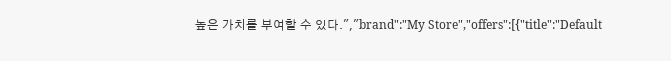높은 가치를 부여할 수 있다.","brand":"My Store","offers":[{"title":"Default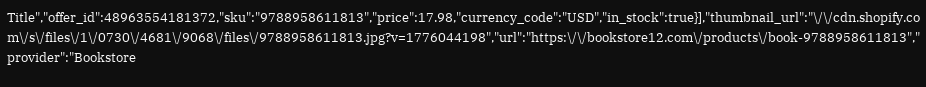Title","offer_id":48963554181372,"sku":"9788958611813","price":17.98,"currency_code":"USD","in_stock":true}],"thumbnail_url":"\/\/cdn.shopify.com\/s\/files\/1\/0730\/4681\/9068\/files\/9788958611813.jpg?v=1776044198","url":"https:\/\/bookstore12.com\/products\/book-9788958611813","provider":"Bookstore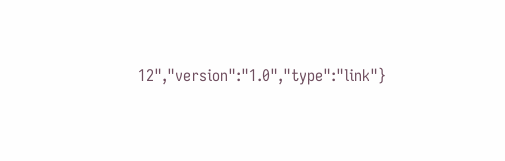12","version":"1.0","type":"link"}